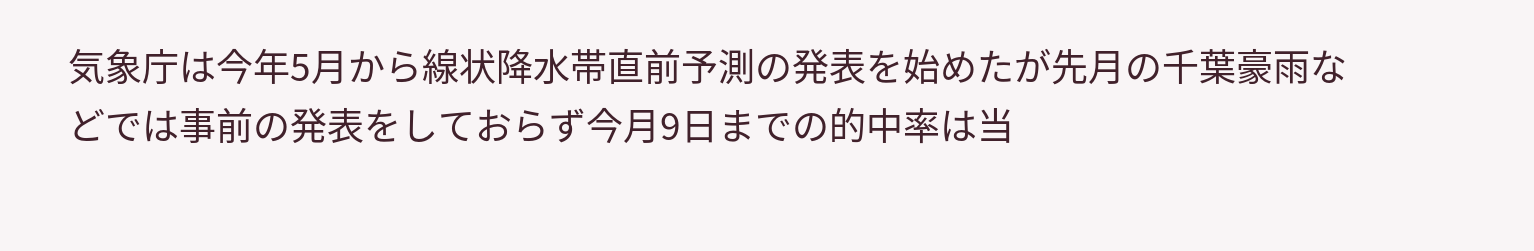気象庁は今年5月から線状降水帯直前予測の発表を始めたが先月の千葉豪雨などでは事前の発表をしておらず今月9日までの的中率は当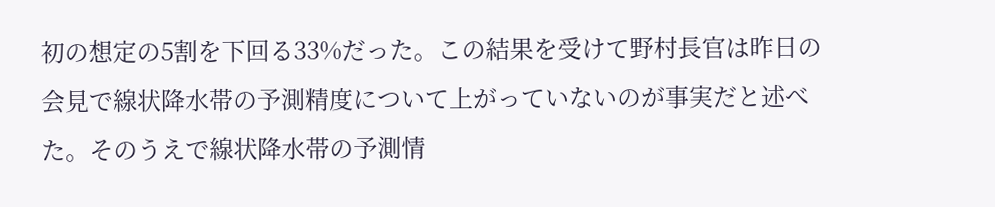初の想定の5割を下回る33%だった。この結果を受けて野村長官は昨日の会見で線状降水帯の予測精度について上がっていないのが事実だと述べた。そのうえで線状降水帯の予測情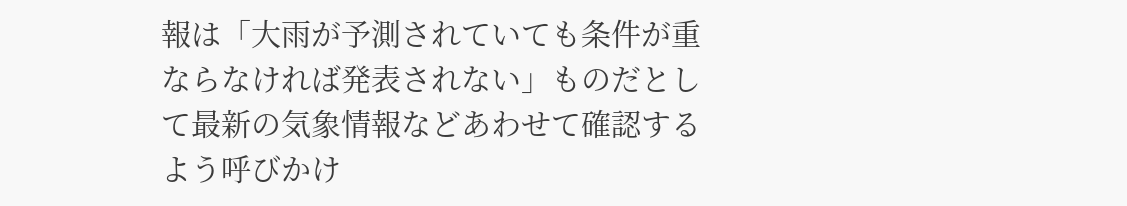報は「大雨が予測されていても条件が重ならなければ発表されない」ものだとして最新の気象情報などあわせて確認するよう呼びかけ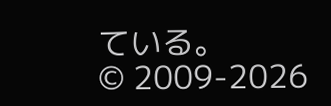ている。
© 2009-2026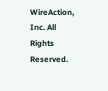WireAction, Inc. All Rights Reserved.